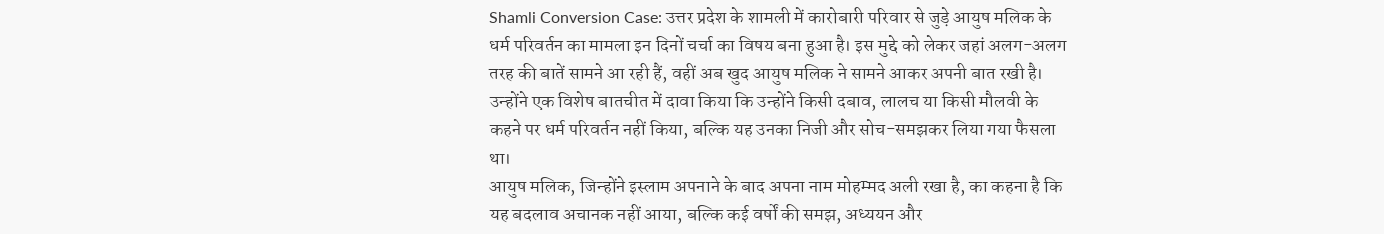Shamli Conversion Case: उत्तर प्रदेश के शामली में कारोबारी परिवार से जुड़े आयुष मलिक के धर्म परिवर्तन का मामला इन दिनों चर्चा का विषय बना हुआ है। इस मुद्दे को लेकर जहां अलग-अलग तरह की बातें सामने आ रही हैं, वहीं अब खुद आयुष मलिक ने सामने आकर अपनी बात रखी है। उन्होंने एक विशेष बातचीत में दावा किया कि उन्होंने किसी दबाव, लालच या किसी मौलवी के कहने पर धर्म परिवर्तन नहीं किया, बल्कि यह उनका निजी और सोच-समझकर लिया गया फैसला था।
आयुष मलिक, जिन्होंने इस्लाम अपनाने के बाद अपना नाम मोहम्मद अली रखा है, का कहना है कि यह बदलाव अचानक नहीं आया, बल्कि कई वर्षों की समझ, अध्ययन और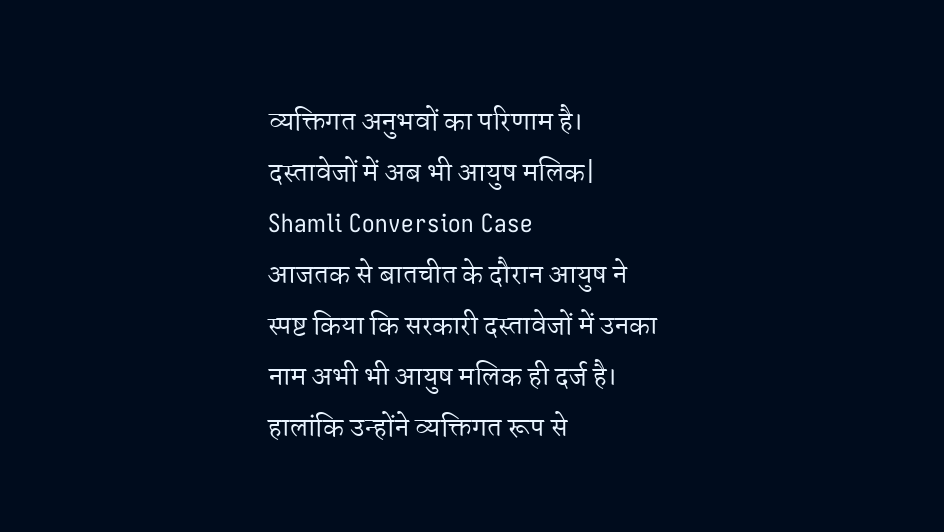व्यक्तिगत अनुभवों का परिणाम है।
दस्तावेजों में अब भी आयुष मलिक| Shamli Conversion Case
आजतक से बातचीत के दौरान आयुष ने स्पष्ट किया कि सरकारी दस्तावेजों में उनका नाम अभी भी आयुष मलिक ही दर्ज है। हालांकि उन्होंने व्यक्तिगत रूप से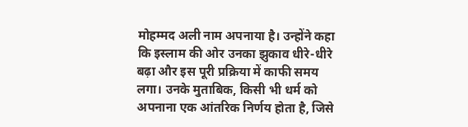मोहम्मद अली नाम अपनाया है। उन्होंने कहा कि इस्लाम की ओर उनका झुकाव धीरे-धीरे बढ़ा और इस पूरी प्रक्रिया में काफी समय लगा। उनके मुताबिक, किसी भी धर्म को अपनाना एक आंतरिक निर्णय होता है, जिसे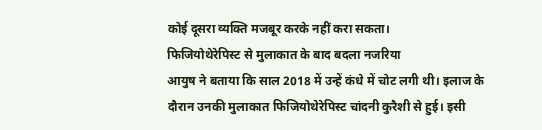कोई दूसरा व्यक्ति मजबूर करके नहीं करा सकता।
फिजियोथेरेपिस्ट से मुलाकात के बाद बदला नजरिया
आयुष ने बताया कि साल 2018 में उन्हें कंधे में चोट लगी थी। इलाज के दौरान उनकी मुलाकात फिजियोथेरेपिस्ट चांदनी कुरैशी से हुई। इसी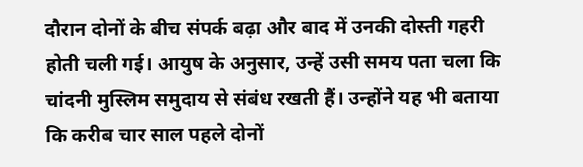दौरान दोनों के बीच संपर्क बढ़ा और बाद में उनकी दोस्ती गहरी होती चली गई। आयुष के अनुसार, उन्हें उसी समय पता चला कि चांदनी मुस्लिम समुदाय से संबंध रखती हैं। उन्होंने यह भी बताया कि करीब चार साल पहले दोनों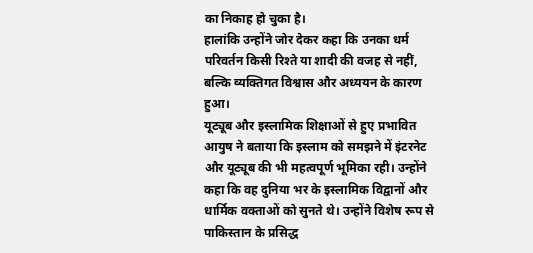का निकाह हो चुका है।
हालांकि उन्होंने जोर देकर कहा कि उनका धर्म परिवर्तन किसी रिश्ते या शादी की वजह से नहीं, बल्कि व्यक्तिगत विश्वास और अध्ययन के कारण हुआ।
यूट्यूब और इस्लामिक शिक्षाओं से हुए प्रभावित
आयुष ने बताया कि इस्लाम को समझने में इंटरनेट और यूट्यूब की भी महत्वपूर्ण भूमिका रही। उन्होंने कहा कि वह दुनिया भर के इस्लामिक विद्वानों और धार्मिक वक्ताओं को सुनते थे। उन्होंने विशेष रूप से पाकिस्तान के प्रसिद्ध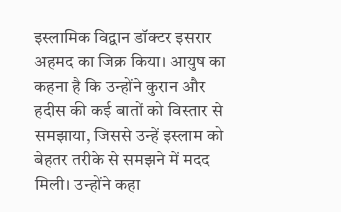इस्लामिक विद्वान डॉक्टर इसरार अहमद का जिक्र किया। आयुष का कहना है कि उन्होंने कुरान और हदीस की कई बातों को विस्तार से समझाया, जिससे उन्हें इस्लाम को बेहतर तरीके से समझने में मदद मिली। उन्होंने कहा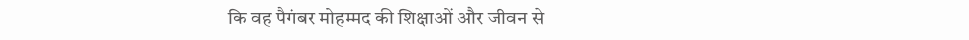कि वह पैगंबर मोहम्मद की शिक्षाओं और जीवन से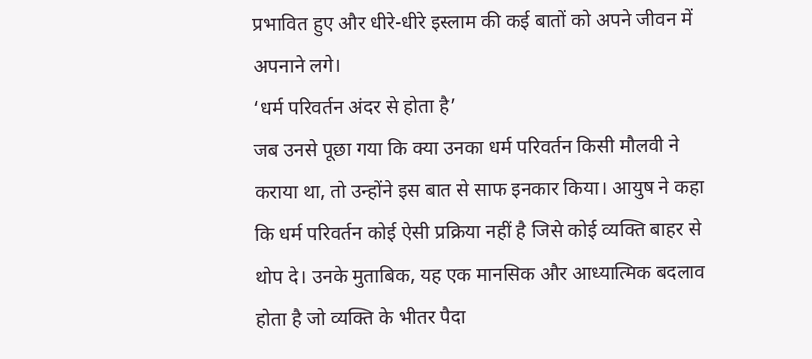प्रभावित हुए और धीरे-धीरे इस्लाम की कई बातों को अपने जीवन में अपनाने लगे।
‘धर्म परिवर्तन अंदर से होता है’
जब उनसे पूछा गया कि क्या उनका धर्म परिवर्तन किसी मौलवी ने कराया था, तो उन्होंने इस बात से साफ इनकार किया। आयुष ने कहा कि धर्म परिवर्तन कोई ऐसी प्रक्रिया नहीं है जिसे कोई व्यक्ति बाहर से थोप दे। उनके मुताबिक, यह एक मानसिक और आध्यात्मिक बदलाव होता है जो व्यक्ति के भीतर पैदा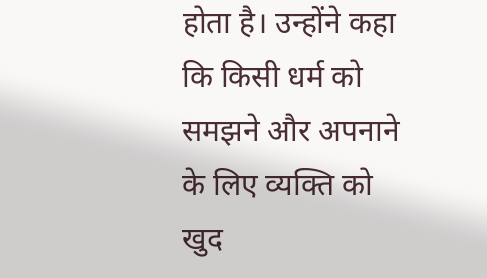होता है। उन्होंने कहा कि किसी धर्म को समझने और अपनाने के लिए व्यक्ति को खुद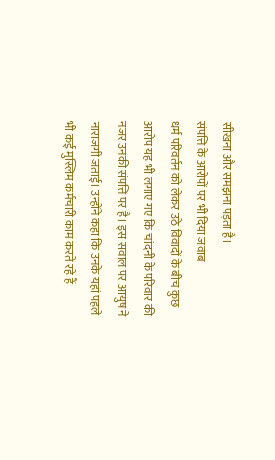सीखना और समझना पड़ता है।
संपत्ति के आरोपों पर भी दिया जवाब
धर्म परिवर्तन को लेकर उठे विवादों के बीच कुछ आरोप यह भी लगाए गए कि चांदनी के परिवार की नजर उनकी संपत्ति पर है। इस सवाल पर आयुष ने नाराजगी जताई। उन्होंने कहा कि उनके यहां पहले भी कई मुस्लिम कर्मचारी काम करते रहे हैं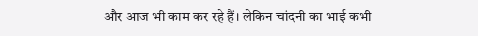और आज भी काम कर रहे हैं। लेकिन चांदनी का भाई कभी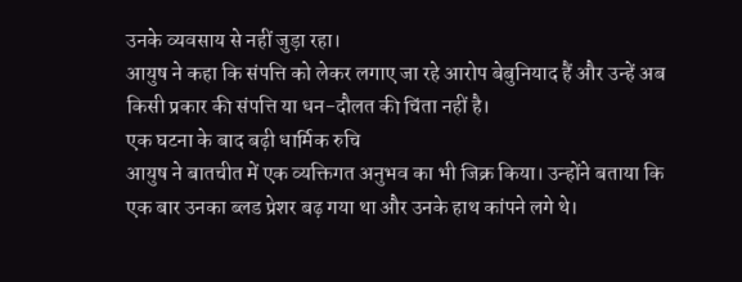उनके व्यवसाय से नहीं जुड़ा रहा।
आयुष ने कहा कि संपत्ति को लेकर लगाए जा रहे आरोप बेबुनियाद हैं और उन्हें अब किसी प्रकार की संपत्ति या धन-दौलत की चिंता नहीं है।
एक घटना के बाद बढ़ी धार्मिक रुचि
आयुष ने बातचीत में एक व्यक्तिगत अनुभव का भी जिक्र किया। उन्होंने बताया कि एक बार उनका ब्लड प्रेशर बढ़ गया था और उनके हाथ कांपने लगे थे।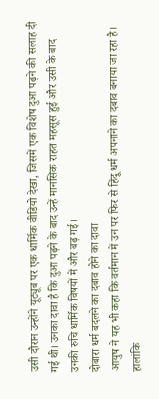उसी दौरान उन्होंने यूट्यूब पर एक धार्मिक वीडियो देखा, जिसमें एक विशेष दुआ पढ़ने की सलाह दी गई थी। उनका दावा है कि दुआ पढ़ने के बाद उन्हें मानसिक राहत महसूस हुई और उसी के बाद उनकी रुचि धार्मिक विषयों में और बढ़ गई।
दोबारा धर्म बदलने का दबाव होने का दावा
आयुष ने यह भी कहा कि वर्तमान में उन पर फिर से हिंदू धर्म अपनाने का दबाव बनाया जा रहा है। हालांकि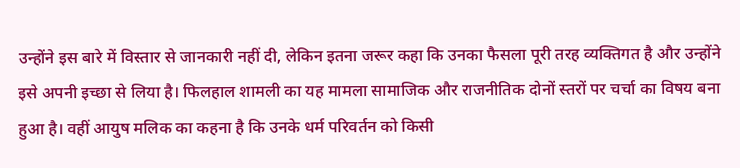उन्होंने इस बारे में विस्तार से जानकारी नहीं दी, लेकिन इतना जरूर कहा कि उनका फैसला पूरी तरह व्यक्तिगत है और उन्होंने इसे अपनी इच्छा से लिया है। फिलहाल शामली का यह मामला सामाजिक और राजनीतिक दोनों स्तरों पर चर्चा का विषय बना हुआ है। वहीं आयुष मलिक का कहना है कि उनके धर्म परिवर्तन को किसी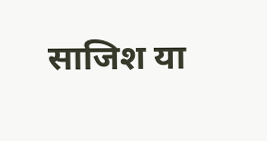साजिश या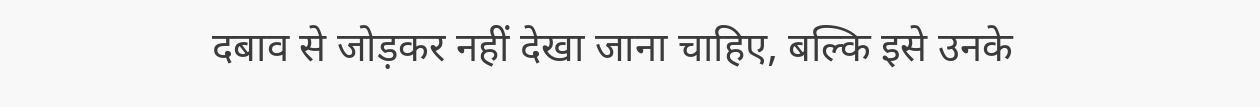दबाव से जोड़कर नहीं देखा जाना चाहिए, बल्कि इसे उनके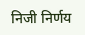निजी निर्णय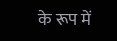के रूप में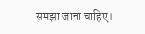समझा जाना चाहिए।